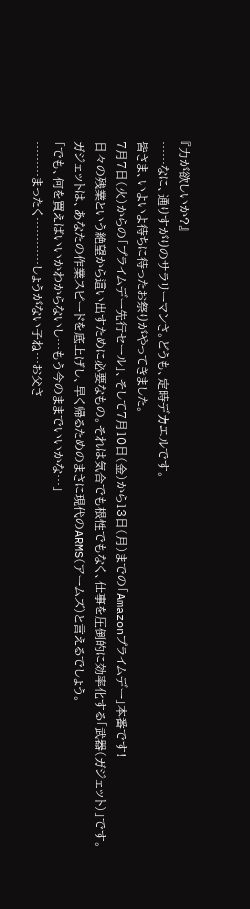『力が欲しいか?』
……なに、通りすがりのサラリーマンさ。どうも、定時デカエルです。
皆さま、いよいよ待ちに待ったお祭りがやってきました。
7月7日(火)からの「プライムデー先行セール」、そして7月10日(金)から13日(月)までの「Amazonプライムデー」本番です!
日々の残業という絶望から這い出すために必要なもの。それは気合でも根性でもなく、仕事を圧倒的に効率化する「武器(ガジェット)」です。
ガジェットは、あなたの作業スピードを底上げし、早く帰るためのまさに現代のARMS(アームズ)と言えるでしょう。
「でも、何を買えばいいかわからないし…もう今のままでいいかな…」
………まったく…………しょうがない子ね…お父さ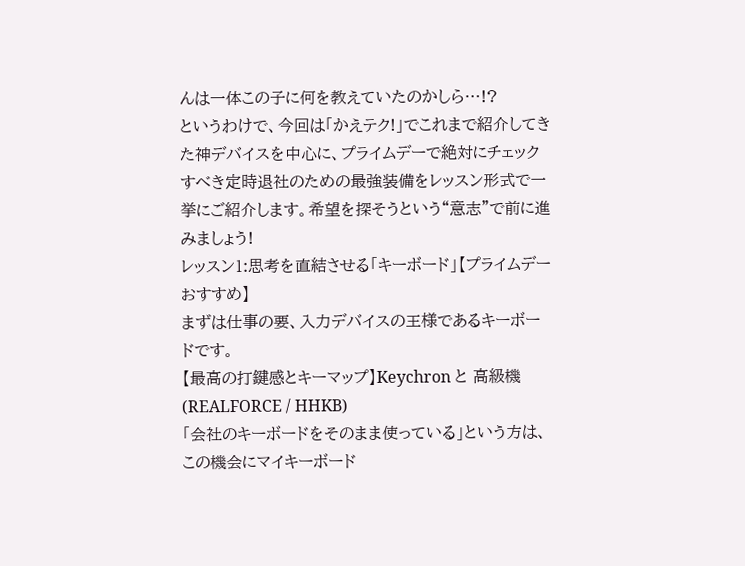んは一体この子に何を教えていたのかしら…!?
というわけで、今回は「かえテク!」でこれまで紹介してきた神デバイスを中心に、プライムデーで絶対にチェックすべき定時退社のための最強装備をレッスン形式で一挙にご紹介します。希望を探そうという“意志”で前に進みましょう!
レッスン1:思考を直結させる「キーボード」【プライムデーおすすめ】
まずは仕事の要、入力デバイスの王様であるキーボードです。
【最高の打鍵感とキーマップ】Keychron と 高級機(REALFORCE / HHKB)
「会社のキーボードをそのまま使っている」という方は、この機会にマイキーボード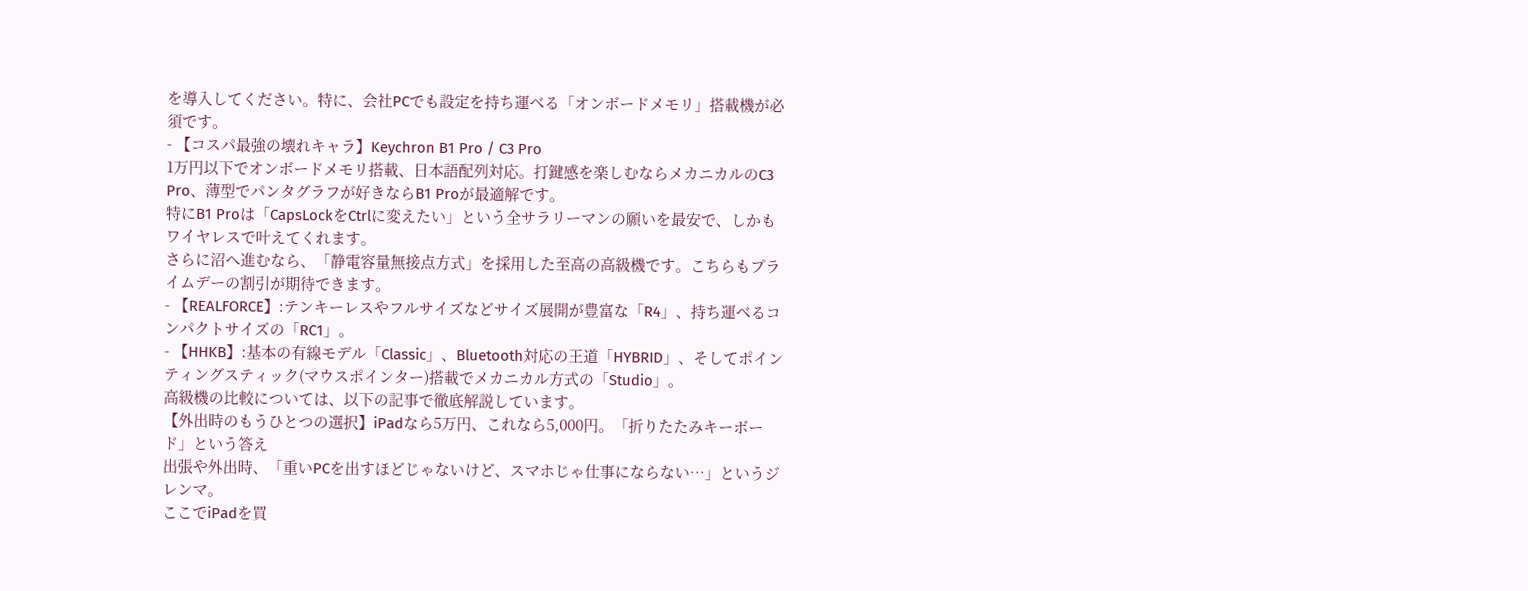を導入してください。特に、会社PCでも設定を持ち運べる「オンボードメモリ」搭載機が必須です。
- 【コスパ最強の壊れキャラ】Keychron B1 Pro / C3 Pro
1万円以下でオンボードメモリ搭載、日本語配列対応。打鍵感を楽しむならメカニカルのC3 Pro、薄型でパンタグラフが好きならB1 Proが最適解です。
特にB1 Proは「CapsLockをCtrlに変えたい」という全サラリーマンの願いを最安で、しかもワイヤレスで叶えてくれます。
さらに沼へ進むなら、「静電容量無接点方式」を採用した至高の高級機です。こちらもプライムデーの割引が期待できます。
- 【REALFORCE】:テンキーレスやフルサイズなどサイズ展開が豊富な「R4」、持ち運べるコンパクトサイズの「RC1」。
- 【HHKB】:基本の有線モデル「Classic」、Bluetooth対応の王道「HYBRID」、そしてポインティングスティック(マウスポインター)搭載でメカニカル方式の「Studio」。
高級機の比較については、以下の記事で徹底解説しています。
【外出時のもうひとつの選択】iPadなら5万円、これなら5,000円。「折りたたみキーボード」という答え
出張や外出時、「重いPCを出すほどじゃないけど、スマホじゃ仕事にならない…」というジレンマ。
ここでiPadを買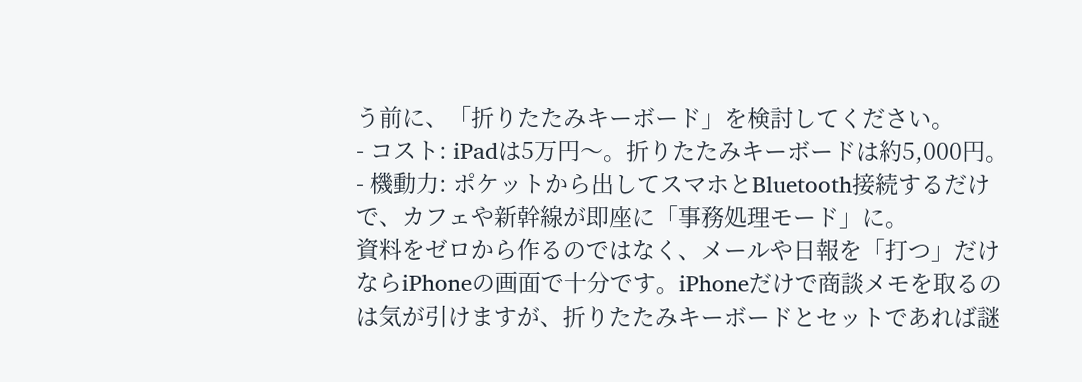う前に、「折りたたみキーボード」を検討してください。
- コスト: iPadは5万円〜。折りたたみキーボードは約5,000円。
- 機動力: ポケットから出してスマホとBluetooth接続するだけで、カフェや新幹線が即座に「事務処理モード」に。
資料をゼロから作るのではなく、メールや日報を「打つ」だけならiPhoneの画面で十分です。iPhoneだけで商談メモを取るのは気が引けますが、折りたたみキーボードとセットであれば謎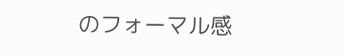のフォーマル感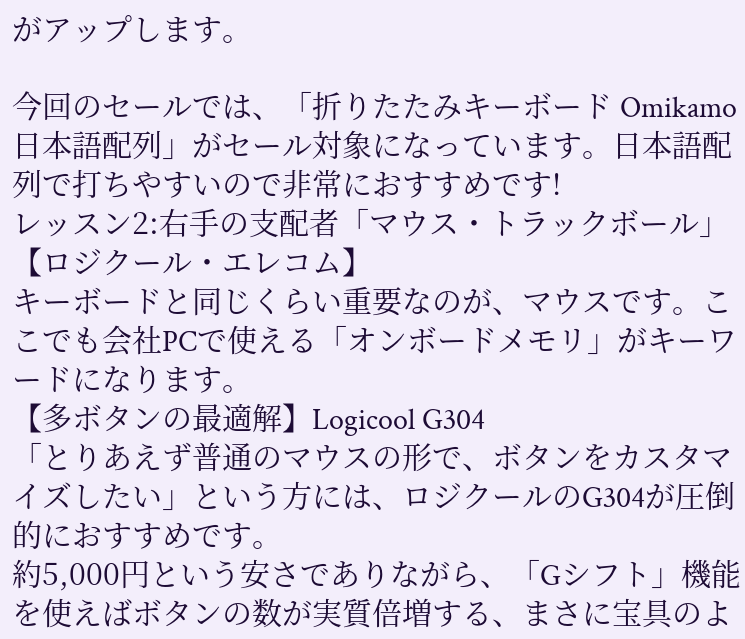がアップします。

今回のセールでは、「折りたたみキーボード Omikamo 日本語配列」がセール対象になっています。日本語配列で打ちやすいので非常におすすめです!
レッスン2:右手の支配者「マウス・トラックボール」【ロジクール・エレコム】
キーボードと同じくらい重要なのが、マウスです。ここでも会社PCで使える「オンボードメモリ」がキーワードになります。
【多ボタンの最適解】Logicool G304
「とりあえず普通のマウスの形で、ボタンをカスタマイズしたい」という方には、ロジクールのG304が圧倒的におすすめです。
約5,000円という安さでありながら、「Gシフト」機能を使えばボタンの数が実質倍増する、まさに宝具のよ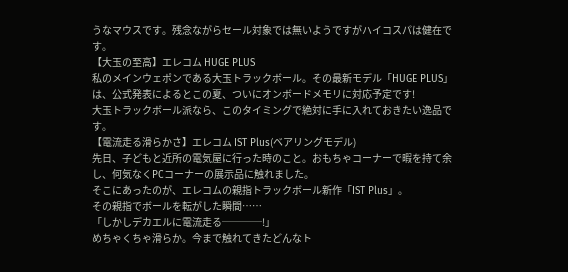うなマウスです。残念ながらセール対象では無いようですがハイコスパは健在です。
【大玉の至高】エレコム HUGE PLUS
私のメインウェポンである大玉トラックボール。その最新モデル「HUGE PLUS」は、公式発表によるとこの夏、ついにオンボードメモリに対応予定です!
大玉トラックボール派なら、このタイミングで絶対に手に入れておきたい逸品です。
【電流走る滑らかさ】エレコム IST Plus(ベアリングモデル)
先日、子どもと近所の電気屋に行った時のこと。おもちゃコーナーで暇を持て余し、何気なくPCコーナーの展示品に触れました。
そこにあったのが、エレコムの親指トラックボール新作「IST Plus」。
その親指でボールを転がした瞬間……
「しかしデカエルに電流走る────!」
めちゃくちゃ滑らか。今まで触れてきたどんなト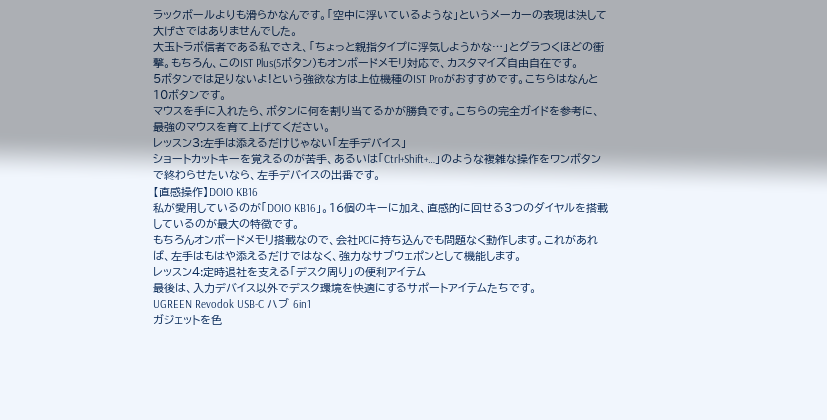ラックボールよりも滑らかなんです。「空中に浮いているような」というメーカーの表現は決して大げさではありませんでした。
大玉トラボ信者である私でさえ、「ちょっと親指タイプに浮気しようかな…」とグラつくほどの衝撃。もちろん、このIST Plus(5ボタン)もオンボードメモリ対応で、カスタマイズ自由自在です。
5ボタンでは足りないよ!という強欲な方は上位機種のIST Proがおすすめです。こちらはなんと10ボタンです。
マウスを手に入れたら、ボタンに何を割り当てるかが勝負です。こちらの完全ガイドを参考に、最強のマウスを育て上げてください。
レッスン3:左手は添えるだけじゃない「左手デバイス」
ショートカットキーを覚えるのが苦手、あるいは「Ctrl+Shift+…」のような複雑な操作をワンボタンで終わらせたいなら、左手デバイスの出番です。
【直感操作】DOIO KB16
私が愛用しているのが「DOIO KB16」。16個のキーに加え、直感的に回せる3つのダイヤルを搭載しているのが最大の特徴です。
もちろんオンボードメモリ搭載なので、会社PCに持ち込んでも問題なく動作します。これがあれば、左手はもはや添えるだけではなく、強力なサブウェポンとして機能します。
レッスン4:定時退社を支える「デスク周り」の便利アイテム
最後は、入力デバイス以外でデスク環境を快適にするサポートアイテムたちです。
UGREEN Revodok USB-C ハブ 6in1
ガジェットを色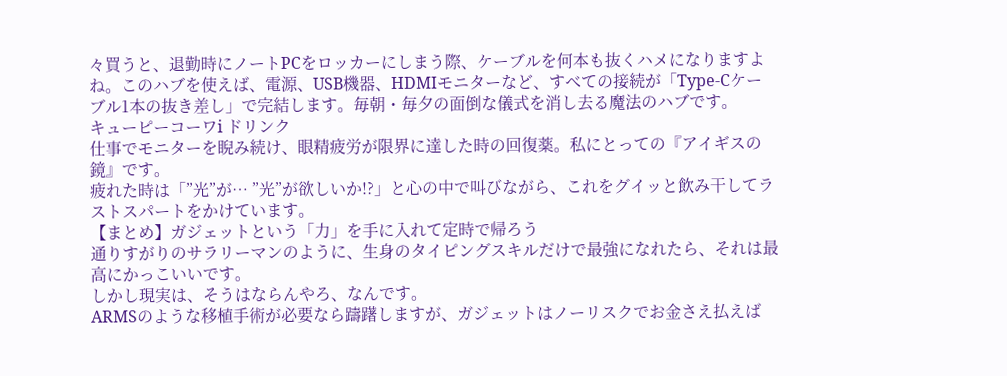々買うと、退勤時にノートPCをロッカーにしまう際、ケーブルを何本も抜くハメになりますよね。このハブを使えば、電源、USB機器、HDMIモニターなど、すべての接続が「Type-Cケーブル1本の抜き差し」で完結します。毎朝・毎夕の面倒な儀式を消し去る魔法のハブです。
キューピーコーワi ドリンク
仕事でモニターを睨み続け、眼精疲労が限界に達した時の回復薬。私にとっての『アイギスの鏡』です。
疲れた時は「”光”が… ”光”が欲しいか!?」と心の中で叫びながら、これをグイッと飲み干してラストスパートをかけています。
【まとめ】ガジェットという「力」を手に入れて定時で帰ろう
通りすがりのサラリーマンのように、生身のタイピングスキルだけで最強になれたら、それは最高にかっこいいです。
しかし現実は、そうはならんやろ、なんです。
ARMSのような移植手術が必要なら躊躇しますが、ガジェットはノーリスクでお金さえ払えば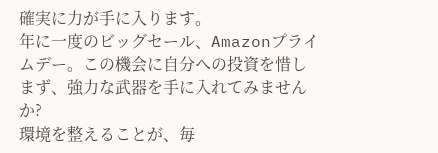確実に力が手に入ります。
年に一度のビッグセール、Amazonプライムデー。この機会に自分への投資を惜しまず、強力な武器を手に入れてみませんか?
環境を整えることが、毎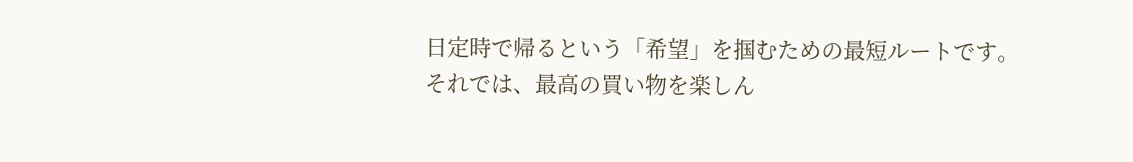日定時で帰るという「希望」を掴むための最短ルートです。
それでは、最高の買い物を楽しん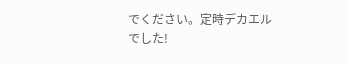でください。定時デカエルでした!